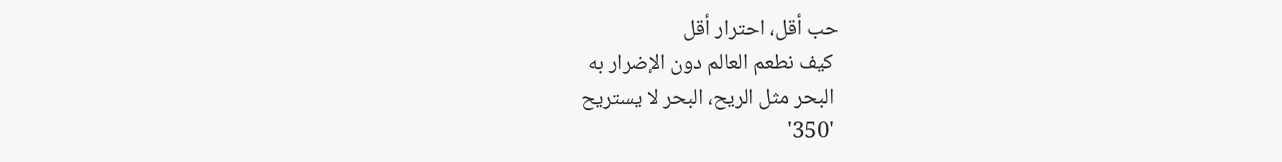حب أقل، احترار أقل
 كيف نطعم العالم دون الإضرار به
 البحر مثل الريح، البحر لا يستريح
 '350'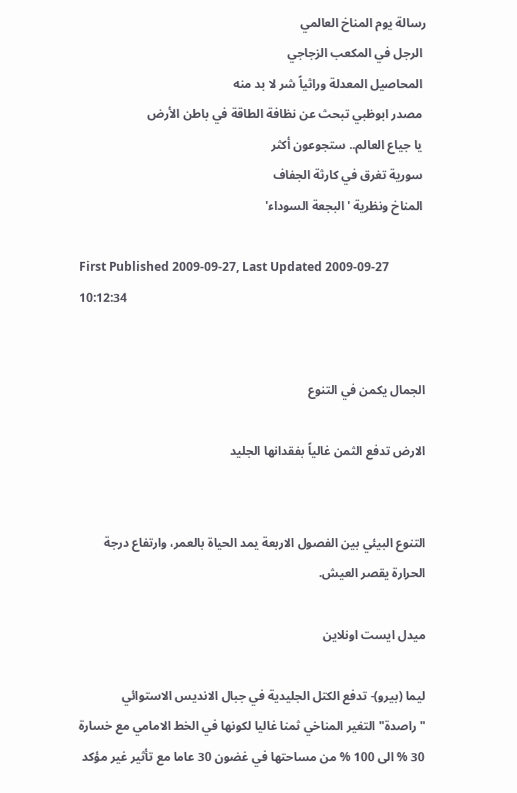رسالة يوم المناخ العالمي
 الرجل في المكعب الزجاجي
 المحاصيل المعدلة وراثياً شر لا بد منه
 مصدر ابوظبي تبحث عن نظافة الطاقة في باطن الأرض
 يا جياع العالم.. ستجوعون أكثر
 سورية تغرق في كارثة الجفاف
 المناخ ونظرية 'البجعة السوداء'

First Published 2009-09-27, Last Updated 2009-09-27 10:12:34


الجمال يكمن في التنوع

الارض تدفع الثمن غالياً بفقدانها الجليد


التنوع البيئي بين الفصول الاربعة يمد الحياة بالعمر، وارتفاع درجة الحرارة يقصر العيش.

ميدل ايست اونلاين

ليما (بيرو)- تدفع الكتل الجليدية في جبال الانديس الاستوائي "راصدة" التغير المناخي ثمنا غاليا لكونها في الخط الامامي مع خسارة 30 % الى 100 % من مساحتها في غضون 30 عاما مع تأثير غير مؤكد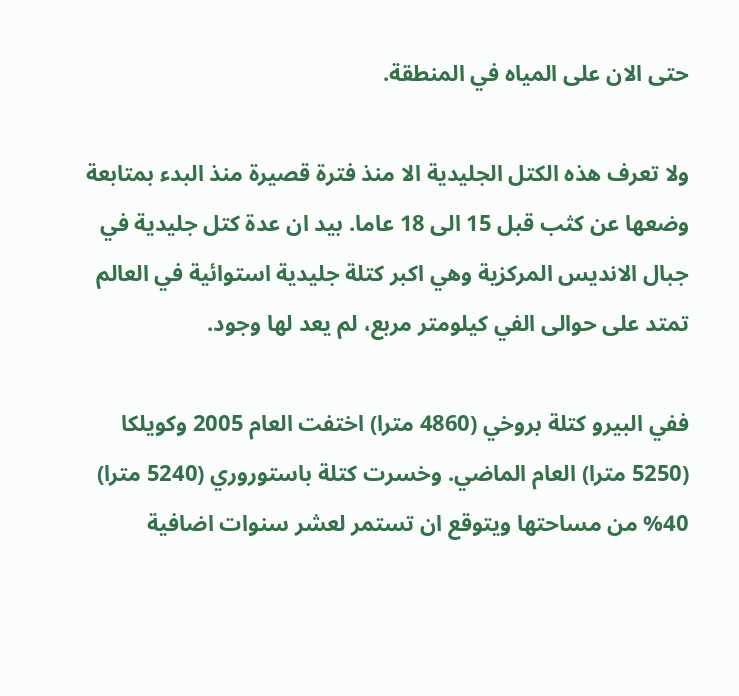حتى الان على المياه في المنطقة.

ولا تعرف هذه الكتل الجليدية الا منذ فترة قصيرة منذ البدء بمتابعة وضعها عن كثب قبل 15 الى 18 عاما. بيد ان عدة كتل جليدية في جبال الانديس المركزية وهي اكبر كتلة جليدية استوائية في العالم تمتد على حوالى الفي كيلومتر مربع، لم يعد لها وجود.

ففي البيرو كتلة بروخي (4860 مترا) اختفت العام 2005 وكويلكا (5250 مترا) العام الماضي. وخسرت كتلة باستوروري (5240 مترا) 40% من مساحتها ويتوقع ان تستمر لعشر سنوات اضافية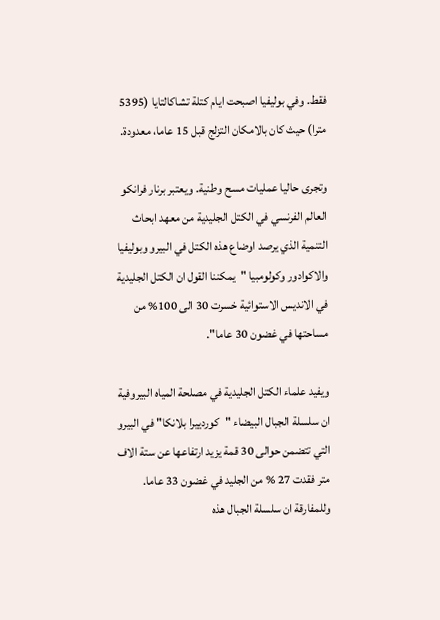فقط. وفي بوليفيا اصبحت ايام كتلة تشاكالتايا (5395 مترا) حيث كان بالامكان التزلج قبل 15 عاما، معدودة.

وتجرى حاليا عمليات مسح وطنية. ويعتبر برنار فرانكو العالم الفرنسي في الكتل الجليدية من معهد ابحاث التنمية الذي يرصد اوضاع هذه الكتل في البيرو وبوليفيا والاكوادور وكولومبيا "يمكننا القول ان الكتل الجليدية في الانديس الاستوائية خسرت 30 الى 100% من مساحتها في غضون 30 عاما".

ويفيد علماء الكتل الجليدية في مصلحة المياه البيروفية ان سلسلة الجبال البيضاء "كوردييرا بلانكا" في البيرو التي تتضمن حوالى 30 قمة يزيد ارتفاعها عن ستة الاف متر فقدت 27 % من الجليد في غضون 33 عاما. وللمفارقة ان سلسلة الجبال هذه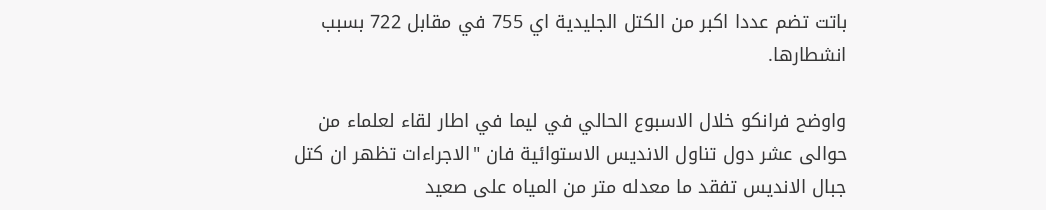باتت تضم عددا اكبر من الكتل الجليدية اي 755 في مقابل 722 بسبب انشطارها.

واوضح فرانكو خلال الاسبوع الحالي في ليما في اطار لقاء لعلماء من حوالى عشر دول تناول الانديس الاستوائية فان "الاجراءات تظهر ان كتل جبال الانديس تفقد ما معدله متر من المياه على صعيد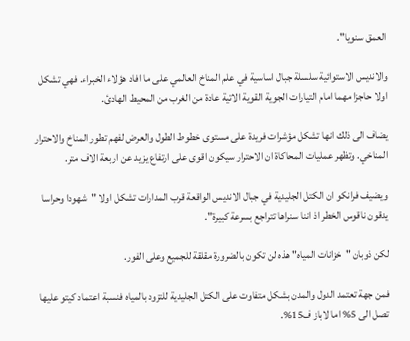العمق سنويا".

والانديس الاستوائية سلسلة جبال اساسية في علم المناخ العالمي على ما افاد هؤلاء الخبراء. فهي تشكل اولا حاجزا مهما امام التيارات الجوية القوية الاتية عادة من الغرب من المحيط الهادئ.

يضاف الى ذلك انها تشكل مؤشرات فريدة على مستوى خطوط الطول والعرض لفهم تطور المناخ والاحترار المناخي. وتظهر عمليات المحاكاة ان الاحترار سيكون اقوى على ارتفاع يزيد عن اربعة الاف متر.

ويضيف فرانكو ان الكتل الجليدية في جبال الانديس الواقعة قرب المدارات تشكل اولا "شهودا وحراسا يدقون ناقوس الخطر اذ اننا سنراها تتراجع بسرعة كبيرة".

لكن ذوبان "خزانات المياه" هذه لن تكون بالضرورة مقلقة للجميع وعلى الفور.

فمن جهة تعتمد الدول والمدن بشكل متفاوت على الكتل الجليدية للتزود بالمياه فنسبة اعتماد كيتو عليها تصل الى 5% اما لاباز ف15%.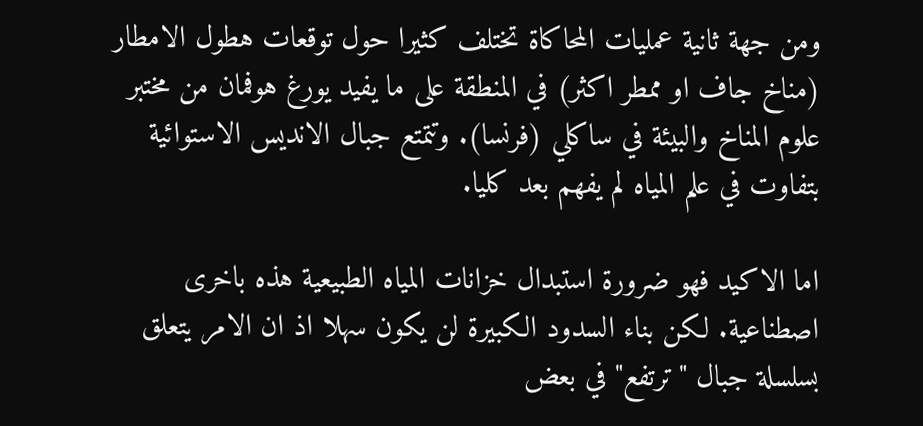ومن جهة ثانية عمليات المحاكاة تختلف كثيرا حول توقعات هطول الامطار (مناخ جاف او ممطر اكثر) في المنطقة على ما يفيد يورغ هوفمان من مختبر علوم المناخ والبيئة في ساكلي (فرنسا). وتتمتع جبال الانديس الاستوائية بتفاوت في علم المياه لم يفهم بعد كليا.

اما الاكيد فهو ضرورة استبدال خزانات المياه الطبيعية هذه باخرى اصطناعية. لكن بناء السدود الكبيرة لن يكون سهلا اذ ان الامر يتعلق بسلسلة جبال "ترتفع" في بعض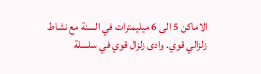الاماكن 5 الى 6 ميليمترات في السنة مع نشاط زلزالي قوي. وادى زلزال قوي في سلسلة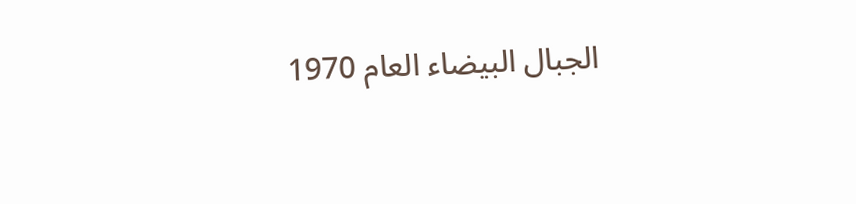الجبال البيضاء العام 1970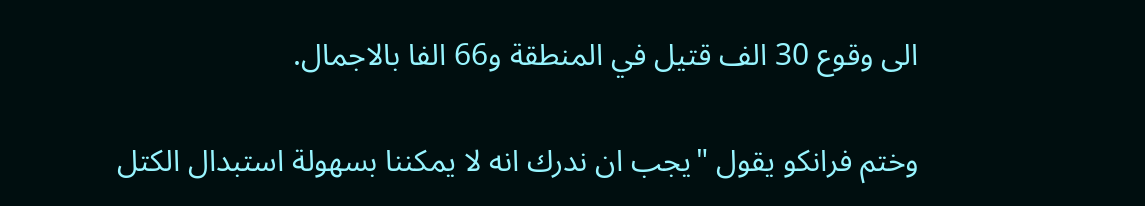الى وقوع 30 الف قتيل في المنطقة و66 الفا بالاجمال.

وختم فرانكو يقول "يجب ان ندرك انه لا يمكننا بسهولة استبدال الكتل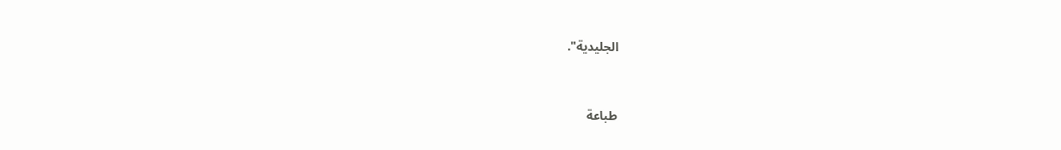الجليدية".


طباعة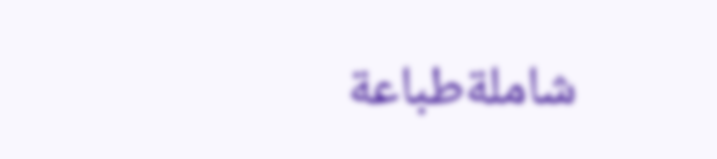شاملةطباعة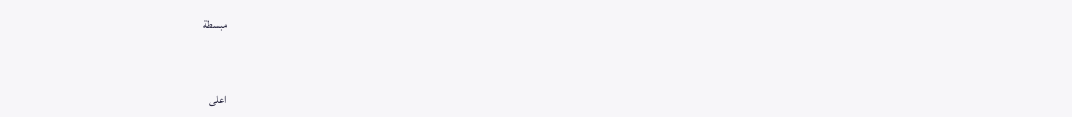مبسطة


اعلى